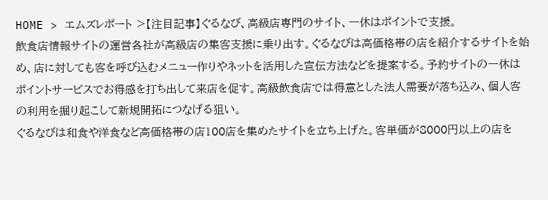HOME > エムズレポート >【注目記事】ぐるなび、高級店専門のサイト、一休はポイントで支援。
飲食店情報サイトの運営各社が高級店の集客支援に乗り出す。ぐるなびは高価格帯の店を紹介するサイトを始め、店に対しても客を呼び込むメニュー作りやネットを活用した宣伝方法などを提案する。予約サイトの一休はポイントサービスでお得感を打ち出して来店を促す。高級飲食店では得意とした法人需要が落ち込み、個人客の利用を掘り起こして新規開拓につなげる狙い。
ぐるなびは和食や洋食など高価格帯の店100店を集めたサイトを立ち上げた。客単価が8000円以上の店を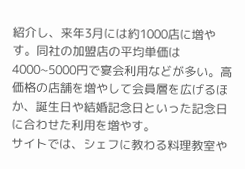紹介し、来年3月には約1000店に増やす。同社の加盟店の平均単価は4000~5000円で宴会利用などが多い。高価格の店舗を増やして会員層を広げるほか、誕生日や結婚記念日といった記念日に合わせた利用を増やす。
サイトでは、シェフに教わる料理教室や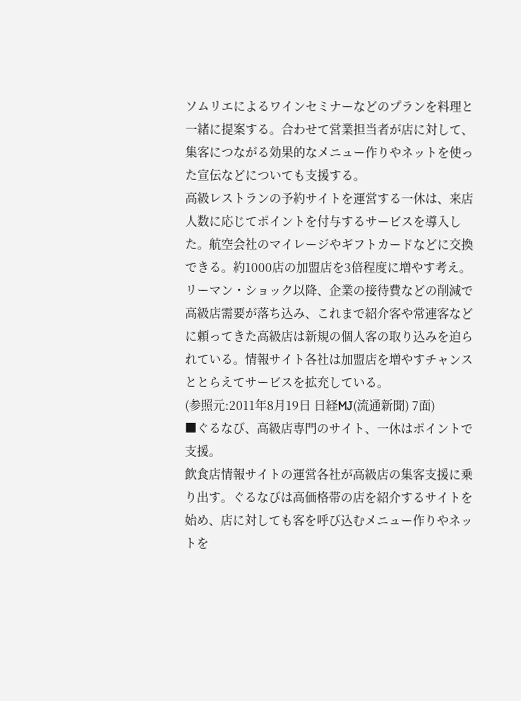ソムリエによるワインセミナーなどのプランを料理と一緒に提案する。合わせて営業担当者が店に対して、集客につながる効果的なメニュー作りやネットを使った宣伝などについても支援する。
高級レストランの予約サイトを運営する一休は、来店人数に応じてポイントを付与するサービスを導入した。航空会社のマイレージやギフトカードなどに交換できる。約1000店の加盟店を3倍程度に増やす考え。
リーマン・ショック以降、企業の接待費などの削減で高級店需要が落ち込み、これまで紹介客や常連客などに頼ってきた高級店は新規の個人客の取り込みを迫られている。情報サイト各社は加盟店を増やすチャンスととらえてサービスを拡充している。
(参照元:2011年8月19日 日経MJ(流通新聞) 7面)
■ぐるなび、高級店専門のサイト、一休はポイントで支援。
飲食店情報サイトの運営各社が高級店の集客支援に乗り出す。ぐるなびは高価格帯の店を紹介するサイトを始め、店に対しても客を呼び込むメニュー作りやネットを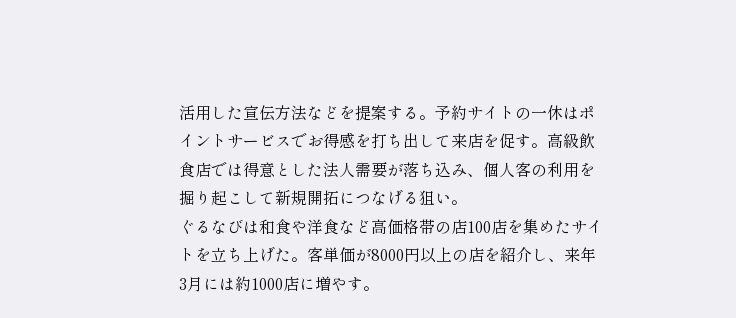活用した宣伝方法などを提案する。予約サイトの一休はポイントサービスでお得感を打ち出して来店を促す。高級飲食店では得意とした法人需要が落ち込み、個人客の利用を掘り起こして新規開拓につなげる狙い。
ぐるなびは和食や洋食など高価格帯の店100店を集めたサイトを立ち上げた。客単価が8000円以上の店を紹介し、来年3月には約1000店に増やす。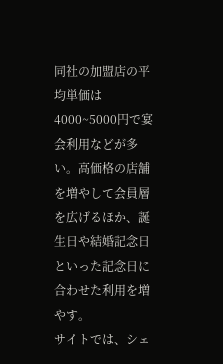同社の加盟店の平均単価は4000~5000円で宴会利用などが多い。高価格の店舗を増やして会員層を広げるほか、誕生日や結婚記念日といった記念日に合わせた利用を増やす。
サイトでは、シェ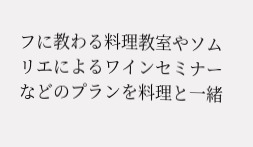フに教わる料理教室やソムリエによるワインセミナーなどのプランを料理と一緒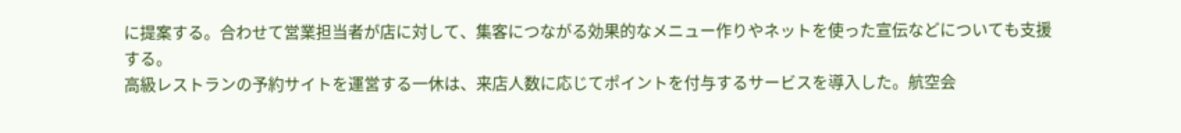に提案する。合わせて営業担当者が店に対して、集客につながる効果的なメニュー作りやネットを使った宣伝などについても支援する。
高級レストランの予約サイトを運営する一休は、来店人数に応じてポイントを付与するサービスを導入した。航空会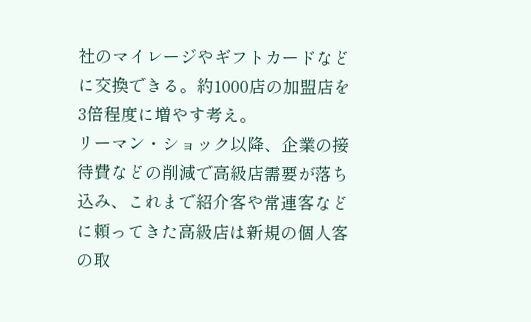社のマイレージやギフトカードなどに交換できる。約1000店の加盟店を3倍程度に増やす考え。
リーマン・ショック以降、企業の接待費などの削減で高級店需要が落ち込み、これまで紹介客や常連客などに頼ってきた高級店は新規の個人客の取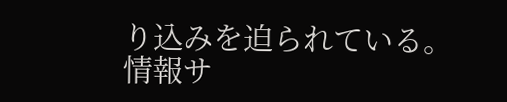り込みを迫られている。情報サ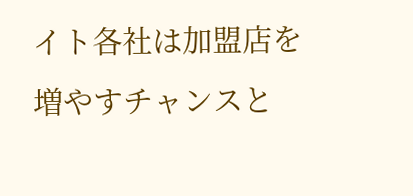イト各社は加盟店を増やすチャンスと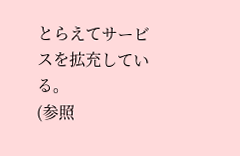とらえてサービスを拡充している。
(参照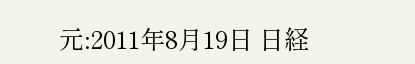元:2011年8月19日 日経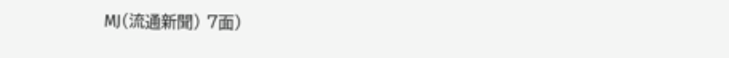MJ(流通新聞) 7面)